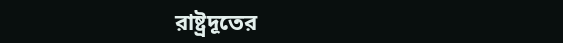রাষ্ট্রদূতের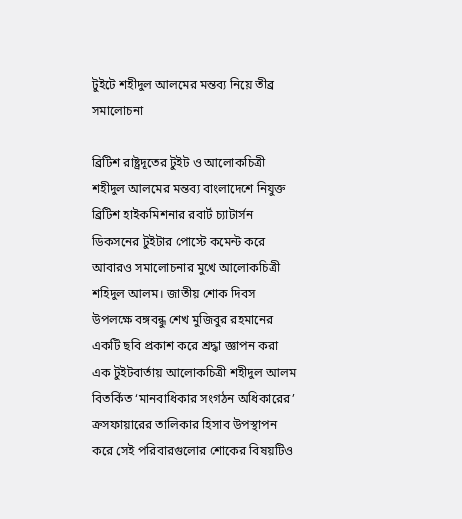টুইটে শহীদুল আলমের মন্তব্য নিয়ে তীব্র সমালোচনা

ব্রিটিশ রাষ্ট্রদূতের টুইট ও আলোকচিত্রী শহীদুল আলমের মন্তব্য বাংলাদেশে নিযুক্ত ব্রিটিশ হাইকমিশনার রবার্ট চ্যাটার্সন ডিকসনের টুইটার পোস্টে কমেন্ট করে আবারও সমালোচনার মুখে আলোকচিত্রী শহিদুল আলম। জাতীয় শোক দিবস উপলক্ষে বঙ্গবন্ধু শেখ মুজিবুর রহমানের একটি ছবি প্রকাশ করে শ্রদ্ধা জ্ঞাপন করা এক টুইটবার্তায় আলোকচিত্রী শহীদুল আলম বিতর্কিত ‘মানবাধিকার সংগঠন অধিকারের’ ক্রসফায়ারের তালিকার হিসাব উপস্থাপন করে সেই পরিবারগুলোর শোকের বিষয়টিও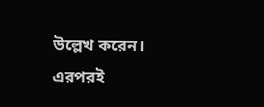উল্লেখ করেন। এরপরই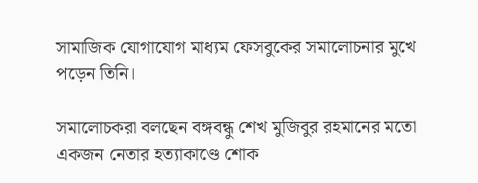সামাজিক যোগাযোগ মাধ্যম ফেসবুকের সমালোচনার মুখে পড়েন তিনি।

সমালোচকরা বলছেন বঙ্গবন্ধু শেখ মুজিবুর রহমানের মতো একজন নেতার হত্যাকাণ্ডে শোক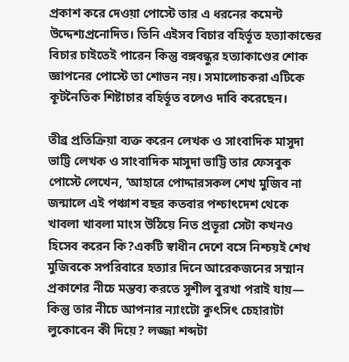প্রকাশ করে দেওয়া পোস্টে তার এ ধরনের কমেন্ট উদ্দেশ্যপ্রনোদিত। তিনি এইসব বিচার বহির্ভূত হত্যাকান্ডের বিচার চাইতেই পারেন কিন্তু বঙ্গবন্ধুর হত্যাকাণ্ডের শোক জ্ঞাপনের পোস্টে তা শোভন নয়। সমালোচকরা এটিকে কূটনৈতিক শিষ্টাচার বহির্ভূত বলেও দাবি করেছেন।

তীব্র প্রতিক্রিয়া ব্যক্ত করেন লেখক ও সাংবাদিক মাসুদা ভাট্টি লেখক ও সাংবাদিক মাসুদা ভাট্টি তার ফেসবুক পোস্টে লেখেন, ‘আহারে পোদ্দারসকল শেখ মুজিব না জন্মালে এই পঞ্চাশ বছর কতবার পশ্চাৎদেশ থেকে খাবলা খাবলা মাংস উঠিয়ে নিত প্রভূরা সেটা কখনও হিসেব করেন কি?একটি স্বাধীন দেশে বসে নিশ্চয়ই শেখ মুজিবকে সপরিবারে হত্যার দিনে আরেকজনের সম্মান প্রকাশের নীচে মন্তব্য করতে সুশীল বুরখা পরাই যায়— কিন্তু তার নীচে আপনার ন্যাংটো কুৎসিৎ চেহারাটা লুকোবেন কী দিয়ে? লজ্জা শব্দটা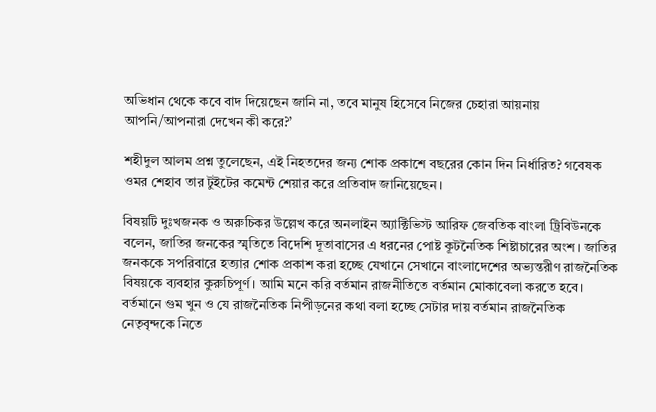অভিধান থেকে কবে বাদ দিয়েছেন জানি না, তবে মানুষ হিসেবে নিজের চেহারা আয়নায় আপনি/আপনারা দেখেন কী করে?’

শহীদুল আলম প্রশ্ন তুলেছেন, এই নিহতদের জন্য শোক প্রকাশে বছরের কোন দিন নির্ধারিত? গবেষক ওমর শেহাব তার টুইটের কমেন্ট শেয়ার করে প্রতিবাদ জানিয়েছেন।

বিষয়টি দুঃখজনক ও অরুচিকর উল্লেখ করে অনলাইন অ্যাক্টিভিস্ট আরিফ জেবতিক বাংলা ট্রিবিউনকে বলেন, জাতির জনকের স্মৃতিতে বিদেশি দূতাবাসের এ ধরনের পোষ্ট কূটনৈতিক শিষ্টাচারের অংশ। জাতির জনককে সপরিবারে হত্যার শোক প্রকাশ করা হচ্ছে যেখানে সেখানে বাংলাদেশের অভ্যন্তরীণ রাজনৈতিক বিষয়কে ব্যবহার কুরুচিপূর্ণ। আমি মনে করি বর্তমান রাজনীতিতে বর্তমান মোকাবেলা করতে হবে। বর্তমানে গুম খুন ও যে রাজনৈতিক নিপীড়নের কথা বলা হচ্ছে সেটার দায় বর্তমান রাজনৈতিক নেতৃবৃন্দকে নিতে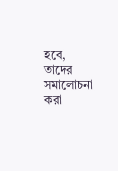হবে, তাদের সমালোচনা করা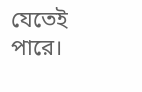যেতেই পারে।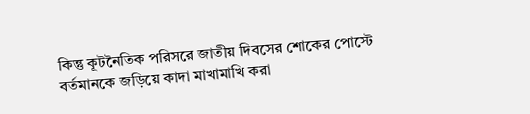কিন্তু কূটনৈতিক পরিসরে জাতীয় দিবসের শোকের পোস্টে বর্তমানকে জড়িয়ে কাদা মাখামাখি করা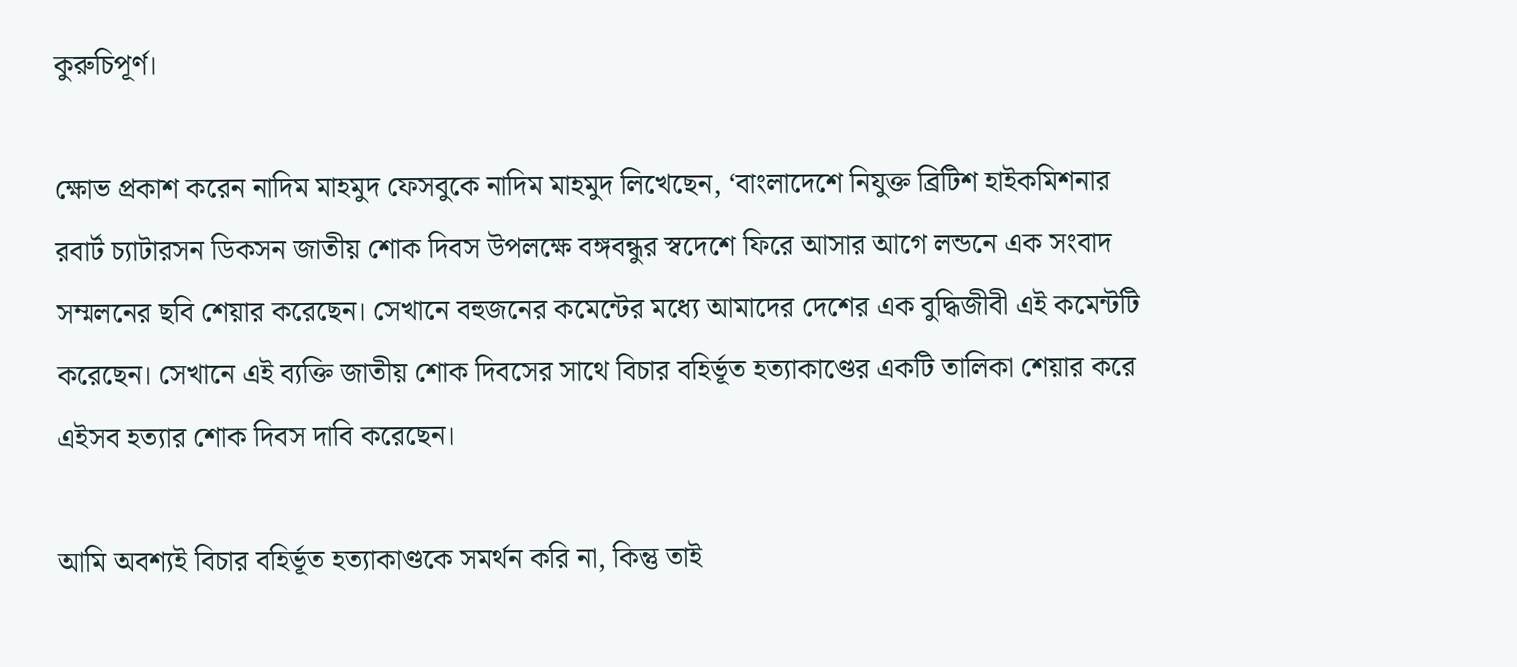কুরুচিপূর্ণ।

ক্ষোভ প্রকাশ করেন নাদিম মাহমুদ ফেসবুকে নাদিম মাহমুদ লিখেছেন, ‘বাংলাদেশে নিযুক্ত ব্রিটিশ হাইকমিশনার রবার্ট চ্যাটারসন ডিকসন জাতীয় শোক দিবস উপলক্ষে বঙ্গবন্ধুর স্বদেশে ফিরে আসার আগে লন্ডনে এক সংবাদ সম্মলনের ছবি শেয়ার করেছেন। সেখানে বহুজনের কমেন্টের মধ্যে আমাদের দেশের এক বুদ্ধিজীবী এই কমেন্টটি করেছেন। সেখানে এই ব্যক্তি জাতীয় শোক দিবসের সাথে বিচার বহির্ভূত হত্যাকাণ্ডের একটি তালিকা শেয়ার করে এইসব হত্যার শোক দিবস দাবি করেছেন।

আমি অবশ্যই বিচার বহির্ভূত হত্যাকাণ্ডকে সমর্থন করি না, কিন্তু তাই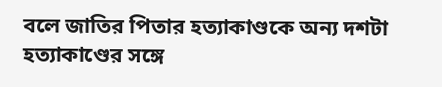বলে জাতির পিতার হত্যাকাণ্ডকে অন্য দশটা হত্যাকাণ্ডের সঙ্গে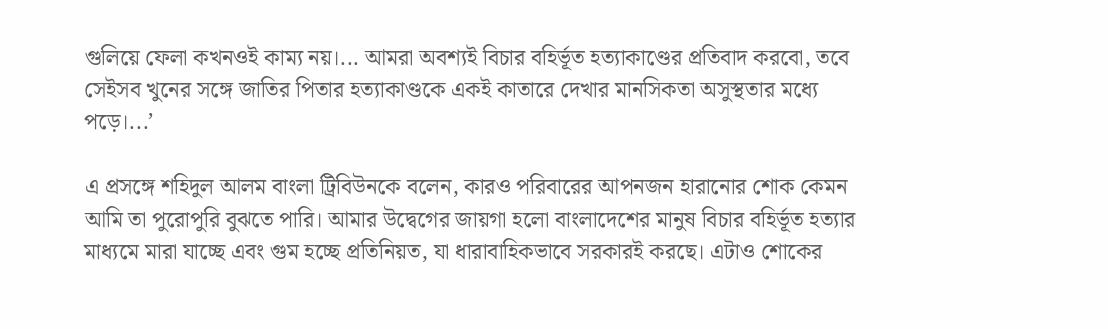গুলিয়ে ফেলা কখনওই কাম্য নয়।... আমরা অবশ্যই বিচার বহির্ভূত হত্যাকাণ্ডের প্রতিবাদ করবো, তবে সেইসব খুনের সঙ্গে জাতির পিতার হত্যাকাণ্ডকে একই কাতারে দেখার মানসিকতা অসুস্থতার মধ্যে পড়ে।...’

এ প্রসঙ্গে শহিদুল আলম বাংলা ট্রিবিউনকে বলেন, কারও পরিবারের আপনজন হারানোর শোক কেমন আমি তা পুরোপুরি বুঝতে পারি। আমার উদ্বেগের জায়গা হলো বাংলাদেশের মানুষ বিচার বহির্ভূত হত্যার মাধ্যমে মারা যাচ্ছে এবং গুম হচ্ছে প্রতিনিয়ত, যা ধারাবাহিকভাবে সরকারই করছে। এটাও শোকের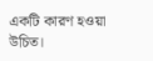একটি কারণ হওয়া উচিত।